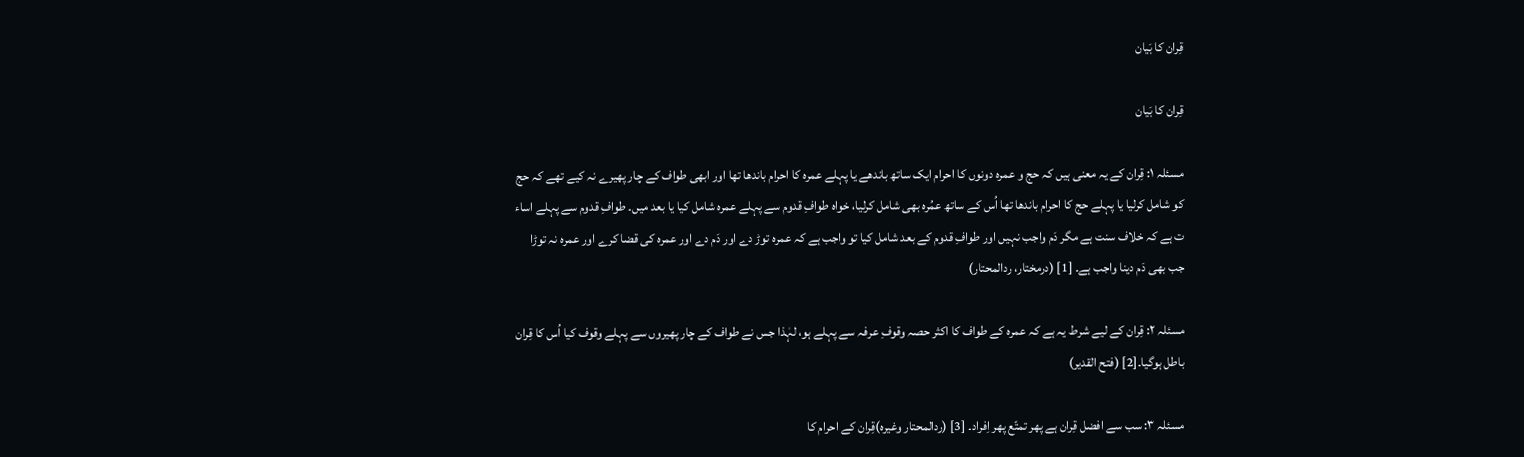قِران کا بَیان

قِران کا بَیان

مسئلہ ۱: قِران کے یہ معنی ہیں کہ حج و عمرہ دونوں کا احرام ایک ساتھ باندھے یا پہلے عمرہ کا احرام باندھا تھا اور ابھی طواف کے چار پھیرے نہ کیے تھے کہ حج کو شامل کرلیا یا پہلے حج کا احرام باندھا تھا اُس کے ساتھ عمُرہ بھی شامل کرلیا، خواہ طوافِ قدوم سے پہلے عمرہ شامل کیا یا بعد میں۔ طوافِ قدوم سے پہلے اساء ت ہے کہ خلاف سنت ہے مگر دَم واجب نہیں اور طوافِ قدوم کے بعد شامل کیا تو واجب ہے کہ عمرہ توڑ دے اور دَم دے اور عمرہ کی قضا کرے اور عمرہ نہ توڑا جب بھی دَم دینا واجب ہے۔ [1] (درمختار، ردالمحتار)

مسئلہ ۲: قِران کے لیے شرط یہ ہے کہ عمرہ کے طواف کا اکثر حصہ وقوفِ عرفہ سے پہلے ہو، لہٰذا جس نے طواف کے چار پھیروں سے پہلے وقوف کیا اُس کا قِران باطل ہوگیا۔[2] (فتح القدیر)

مسئلہ ۳: سب سے افضل قِران ہے پھر تمتّع پھر اِفراد۔ [3] (ردالمحتار وغیرہ)قِران کے احرام کا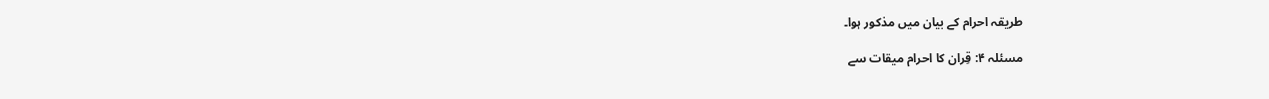طریقہ احرام کے بیان میں مذکور ہوا۔

مسئلہ ۴: قِران کا احرام میقات سے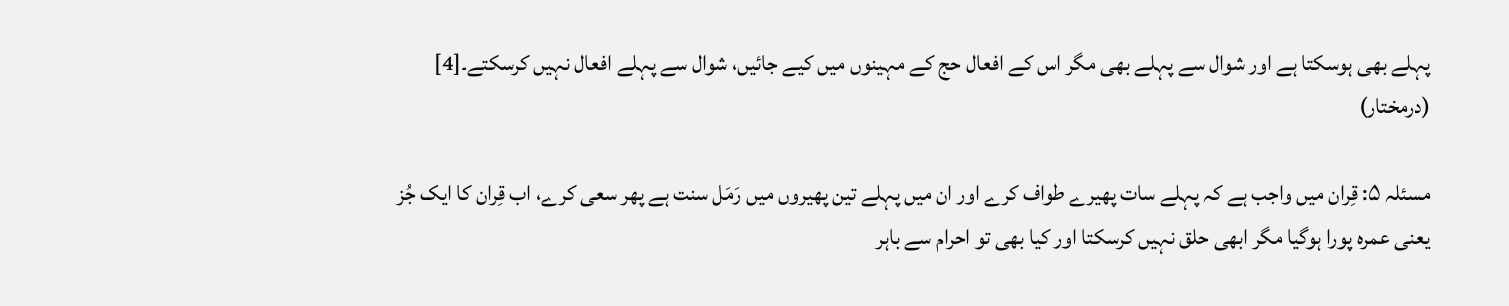پہلے بھی ہوسکتا ہے اور شوال سے پہلے بھی مگر اس کے افعال حج کے مہینوں میں کیے جائیں، شوال سے پہلے افعال نہیں کرسکتے۔[4] (درمختار)

مسئلہ ۵: قِران میں واجب ہے کہ پہلے سات پھیرے طواف کرے اور ان میں پہلے تین پھیروں میں رَمَل سنت ہے پھر سعی کرے، اب قِران کا ایک جُز یعنی عمرہ پورا ہوگیا مگر ابھی حلق نہیں کرسکتا اور کیا بھی تو احرام سے باہر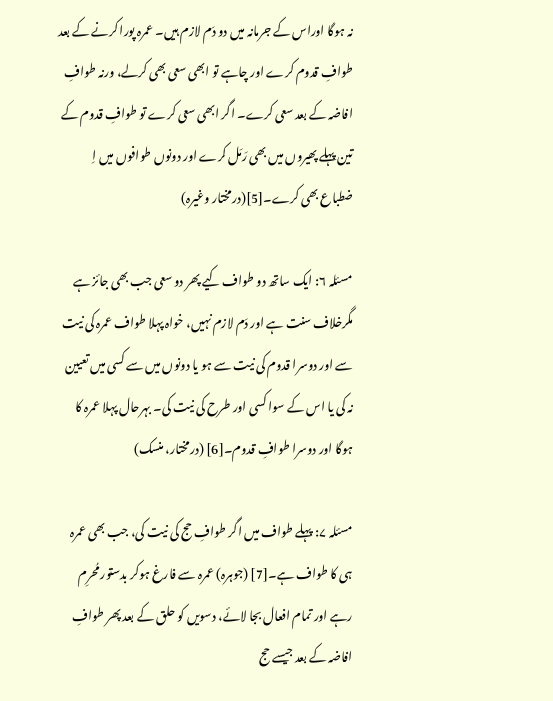نہ ہوگا اوراس کے جرمانہ میں دو دَم لازم ہیں۔ عمرہ پورا کرنے کے بعد طوافِ قدوم کرے اور چاہے تو ابھی سعی بھی کرلے، ورنہ طوافِ افاضہ کے بعد سعی کرے۔ اگر ابھی سعی کرے تو طوافِ قدوم کے تین پہلے پھیروں میں بھی رَمَل کرے اور دونوں طوافوں میں اِ ضطباع بھی کرے۔[5](درمختار وغیرہ)

مسئلہ ۶: ایک ساتھ دو طواف کیے پھر دو سعی جب بھی جائز ہے مگرخلاف سنت ہے اور دَم لازم نہیں، خواہ پہلا طواف عمرہ کی نیت سے اور دوسرا قدوم کی نیت سے ہو یا دونوں میں سے کسی میں تعیین نہ کی یا اس کے سوا کسی اور طرح کی نیت کی۔ بہرحال پہلا عمرہ کا ہوگا اور دوسرا طوافِ قدوم۔[6] (درمختار، منسک)

مسئلہ ۷: پہلے طواف میں اگر طوافِ حج کی نیت کی، جب بھی عمرہ ہی کا طواف ہے۔[7] (جوہرہ) عمرہ سے فارغ ہوکر بدستور مُحرِم رہے اور تمام افعال بجا لائے، دسویں کو حلق کے بعد پھر طوافِ افاضہ کے بعد جیسے حج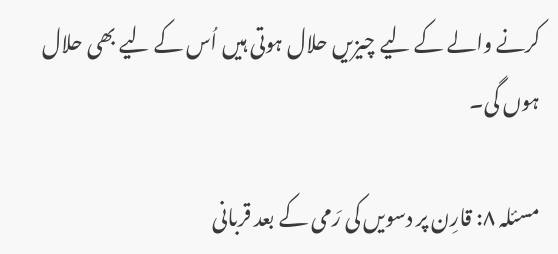کرنے والے کے لیے چیزیں حلال ہوتی ہیں اُس کے لیے بھی حلال ہوں گی۔

مسئلہ ۸: قارِن پر دسویں کی رَمی کے بعد قربانی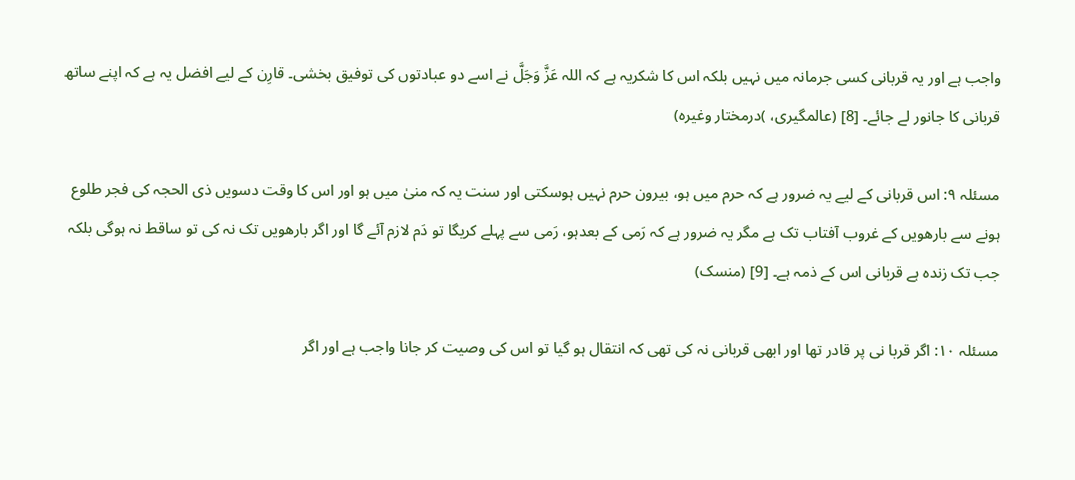واجب ہے اور یہ قربانی کسی جرمانہ میں نہیں بلکہ اس کا شکریہ ہے کہ اللہ عَزَّ وَجَلَّ نے اسے دو عبادتوں کی توفیق بخشی۔ قارِن کے لیے افضل یہ ہے کہ اپنے ساتھ قربانی کا جانور لے جائے۔ [8] (عالمگیری، )درمختار وغیرہ)

مسئلہ ۹: اس قربانی کے لیے یہ ضرور ہے کہ حرم میں ہو، بیرون حرم نہیں ہوسکتی اور سنت یہ کہ منیٰ میں ہو اور اس کا وقت دسویں ذی الحجہ کی فجر طلوع ہونے سے بارھویں کے غروب آفتاب تک ہے مگر یہ ضرور ہے کہ رَمی کے بعدہو، رَمی سے پہلے کریگا تو دَم لازم آئے گا اور اگر بارھویں تک نہ کی تو ساقط نہ ہوگی بلکہ جب تک زندہ ہے قربانی اس کے ذمہ ہے۔ [9] (منسک)

مسئلہ ۱۰: اگر قربا نی پر قادر تھا اور ابھی قربانی نہ کی تھی کہ انتقال ہو گیا تو اس کی وصیت کر جانا واجب ہے اور اگر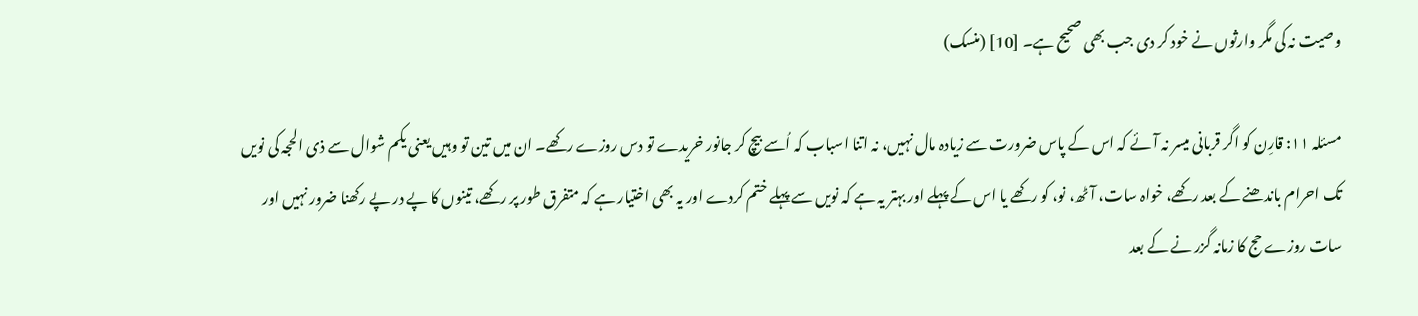وصیت نہ کی مگر وارثوں نے خود کر دی جب بھی صحیح ہے۔ [10] (منسک)

مسئلہ ۱۱: قارِن کو اگر قربانی میسر نہ آئے کہ اس کے پاس ضرورت سے زیادہ مال نہیں، نہ اتنا اسباب کہ اُسے بیچ کر جانور خریدے تو دس روزے رکھے۔ ان میں تین تو وہیں یعنی یکم شوال سے ذی الحجہ کی نویں تک احرام باندھنے کے بعد رکھے، خواہ سات، آٹھ، نو، کو رکھے یا اس کے پہلے اور بہتر یہ ہے کہ نویں سے پہلے ختم کردے اور یہ بھی اختیار ہے کہ متفرق طور پر رکھے، تینوں کا پے در پے رکھنا ضرور نہیں اور سات روزے حج کا زمانہ گزر نے کے بعد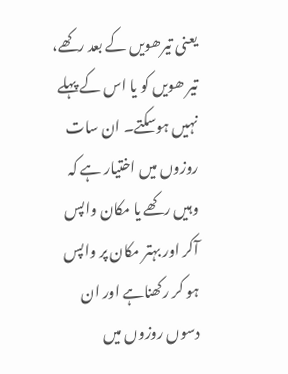یعنی تیرھویں کے بعد رکھے، تیر ھویں کو یا اس کے پہلے نہیں ہوسکتے۔ ان سات روزوں میں اختیار ہے کہ وہیں رکھے یا مکان واپس آکر اور بہتر مکان پر واپس ہو کر رکھناہے اور ان دسوں روزوں میں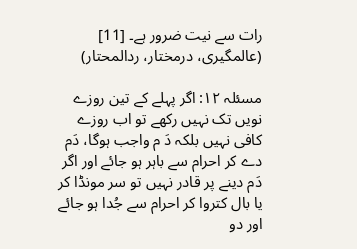رات سے نیت ضرور ہے۔ [11] (عالمگیری، درمختار، ردالمحتار)

مسئلہ ۱۲: اگر پہلے کے تین روزے نویں تک نہیں رکھے تو اب روزے کافی نہیں بلکہ دَ م واجب ہوگا، دَم دے کر احرام سے باہر ہو جائے اور اگر دَم دینے پر قادر نہیں تو سر مونڈا کر یا بال کتروا کر احرام سے جُدا ہو جائے اور دو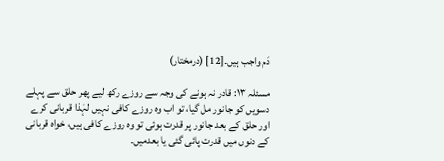دَم واجب ہیں۔[12] (درمختار)

مسئلہ ۱۳: قادر نہ ہونے کی وجہ سے روزے رکھ لیے پھر حلق سے پہلے دسویں کو جانور مل گیا، تو اب وہ روزے کافی نہیں لہٰذا قربانی کرے اور حلق کے بعد جانور پر قدرت ہوئی تو وہ روزے کافی ہیں، خواہ قربانی کے دنوں میں قدرت پائی گئی یا بعدمیں۔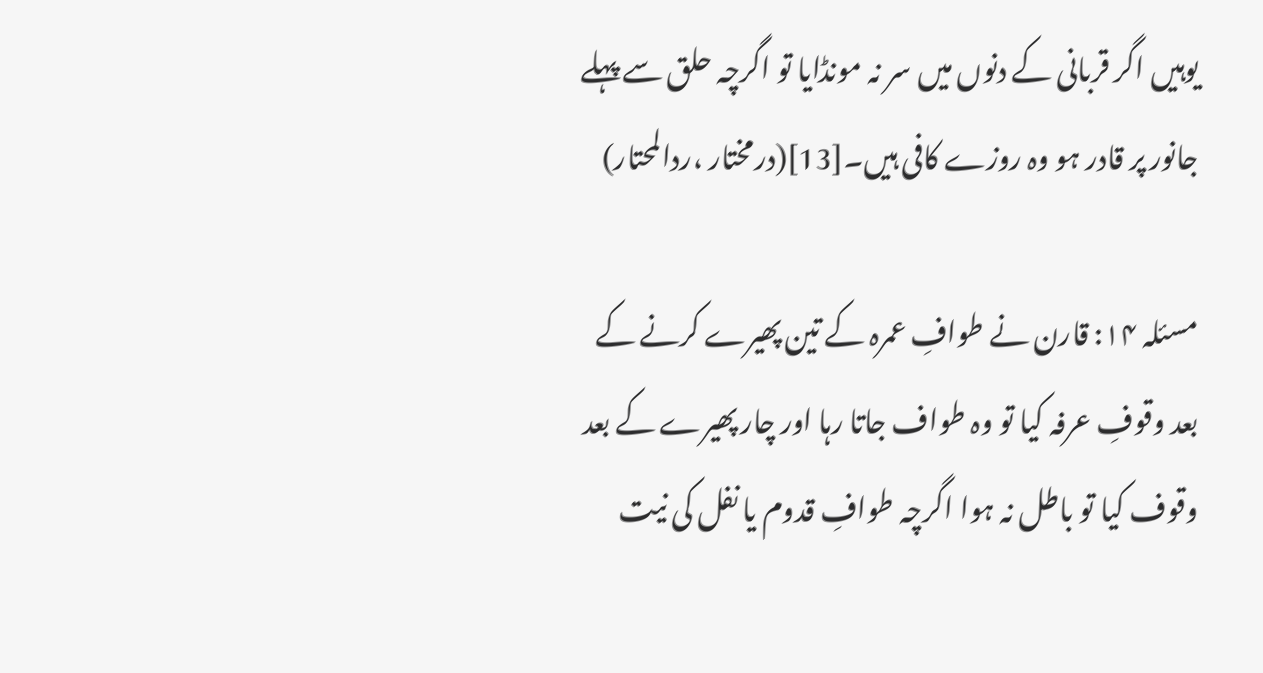یوہیں اگر قربانی کے دنوں میں سر نہ مونڈایا تو اگرچہ حلق سے پہلے جانور پر قادر ہو وہ روزے کافی ہیں۔[13](درمختار ،ردالمحتار)

مسئلہ ۱۴: قارن نے طوافِ عمرہ کے تین پھیرے کرنے کے بعد وقوفِ عرفہ کیا تو وہ طواف جاتا رہا اور چار پھیرے کے بعد وقوف کیا تو باطل نہ ہوا اگرچہ طوافِ قدوم یا نفل کی نیت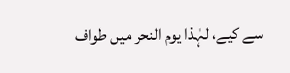سے کیے، لہٰذا یوم النحر میں طواف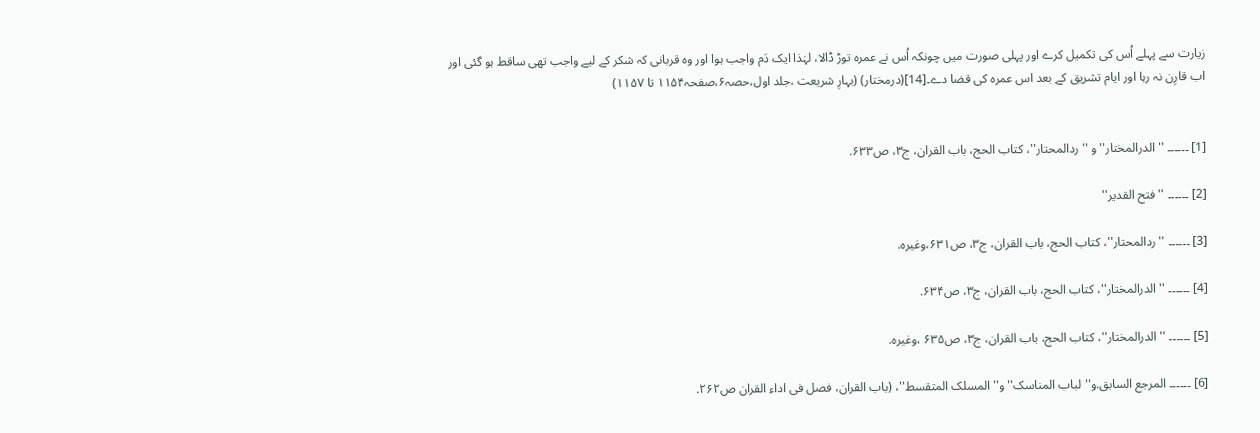زیارت سے پہلے اُس کی تکمیل کرے اور پہلی صورت میں چونکہ اُس نے عمرہ توڑ ڈالا، لہٰذا ایک دَم واجب ہوا اور وہ قربانی کہ شکر کے لیے واجب تھی ساقط ہو گئی اور اب قارِن نہ رہا اور ایام تشریق کے بعد اس عمرہ کی قضا دے۔[14](درمختار) (بہارِ شریعت ،جلد اول،حصہ۶،صفحہ۱۱۵۴ تا ۱۱۵۷)


[1] ۔۔۔۔۔۔ ''الدرالمختار'' و ''ردالمحتار''، کتاب الحج، باب القران، ج۳، ص۶۳۳.

[2] ۔۔۔۔۔۔ ''فتح القدیر''

[3] ۔۔۔۔۔۔ ''ردالمحتار''، کتاب الحج، باب القران، ج۳، ص۶۳۱،وغیرہ.

[4] ۔۔۔۔۔۔ ''الدرالمختار''، کتاب الحج، باب القران، ج۳، ص۶۳۴.

[5] ۔۔۔۔۔۔ ''الدرالمختار''، کتاب الحج، باب القران، ج۳، ص۶۳۵ ،وغیرہ.

[6] ۔۔۔۔۔۔ المرجع السابق.و''لباب المناسک'' و''المسلک المتقسط''، (باب القران، فصل فی اداء القران ص۲۶۲.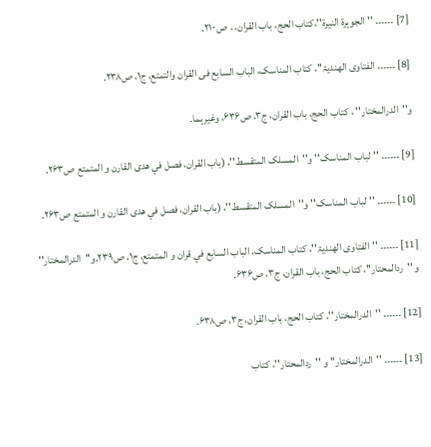[7] ۔۔۔۔۔۔ ''الجوہرۃ النیرۃ''،کتاب الحج، باب القران، ، ص ۲۱۰.

[8] ۔۔۔۔۔۔ الفتاوی الھندیۃ''، کتاب المناسک، الباب السابع فی القران والتمتع، ج۱، ص۲۳۸.

و''الدرالمختار'' ، کتاب الحج، باب القران، ج۳، ص۶۳۶، وغیرہما۔

[9] ۔۔۔۔۔۔ ''لباب المناسک'' و''المسلک المتقسط''، (باب القران، فصل في ھدی القارن و المتمتع ص۲۶۳.

[10] ۔۔۔۔۔۔ ''لباب المناسک'' و''المسلک المتقسط''، (باب القران، فصل في ھدی القارن و المتمتع ص۲۶۳.

[11] ۔۔۔۔۔۔ ''الفتاوی الھندیۃ''، کتاب المناسک، الباب السابع في قران و المتمتع، ج۱، ص۲۳۹.و''الدرالمختار'' و ''ردالمحتار''، کتاب الحج، باب القران، ج۳، ص۶۳۶.

[12] ۔۔۔۔۔۔ ''الدرالمختار''، کتاب الحج، باب القران، ج۳، ص۶۳۸.

[13] ۔۔۔۔۔۔ ''الدرالمختار'' و ''ردالمحتار''، کتاب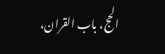الحج، باب القران،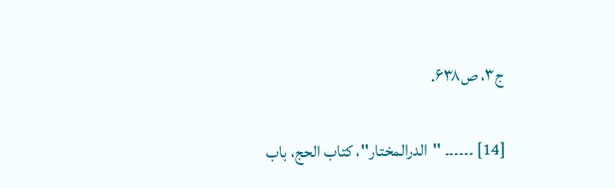ج۳، ص۶۳۸.

[14] ۔۔۔۔۔۔ ''الدرالمختار''، کتاب الحج، باب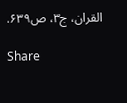القران، ج۳، ص۶۳۹.

Share